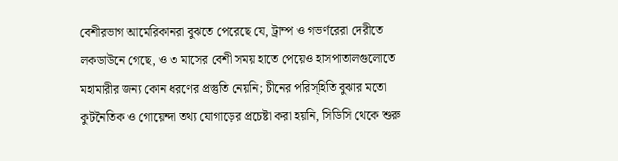বেশীরভাগ আমেরিকানরা বুঝতে পেরেছে যে, ট্রাম্প ও গভর্ণরেরা দেরীতে লকডাউনে গেছে, ও ৩ মাসের বেশী সময় হাতে পেয়েও হাসপাতালগুলোতে মহামারীর জন্য কোন ধরণের প্রস্তুতি নেয়নি; চীনের পরিস্হিতি বুঝার মতো কুটনৈতিক ও গোয়েন্দা তথ্য যোগাড়ের প্রচেষ্টা করা হয়নি, সিডিসি থেকে শুরু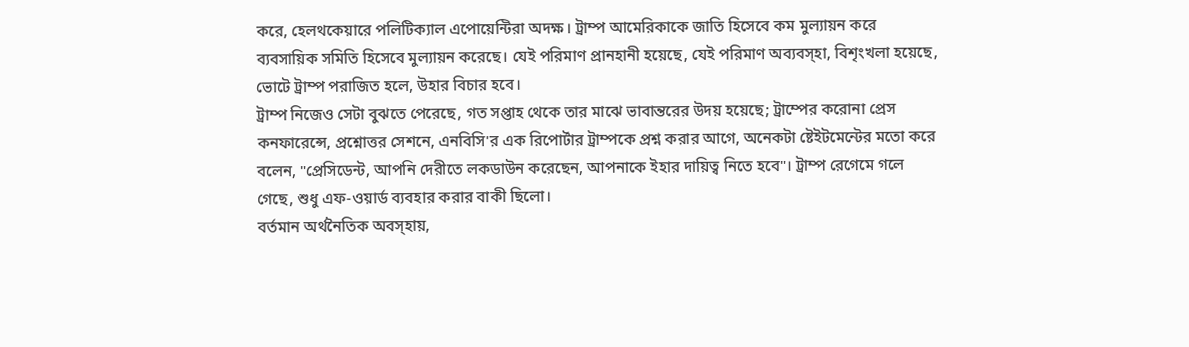করে, হেলথকেয়ারে পলিটিক্যাল এপোয়েন্টিরা অদক্ষ। ট্রাম্প আমেরিকাকে জাতি হিসেবে কম মুল্যায়ন করে ব্যবসায়িক সমিতি হিসেবে মুল্যায়ন করেছে। যেই পরিমাণ প্রানহানী হয়েছে, যেই পরিমাণ অব্যবস্হা, বিশৃংখলা হয়েছে, ভোটে ট্রাম্প পরাজিত হলে, উহার বিচার হবে।
ট্রাম্প নিজেও সেটা বুঝতে পেরেছে, গত সপ্তাহ থেকে তার মাঝে ভাবান্তরের উদয় হয়েছে; ট্রাম্পের করোনা প্রেস কনফারেন্সে, প্রশ্নোত্তর সেশনে, এনবিসি'র এক রিপোর্টার ট্রাম্পকে প্রশ্ন করার আগে, অনেকটা ষ্টেইটমেন্টের মতো করে বলেন, "প্রেসিডেন্ট, আপনি দেরীতে লকডাউন করেছেন, আপনাকে ইহার দায়িত্ব নিতে হবে"। ট্রাম্প রেগেমে গলে গেছে, শুধু এফ-ওয়ার্ড ব্যবহার করার বাকী ছিলো।
বর্তমান অর্থনৈতিক অবস্হায়,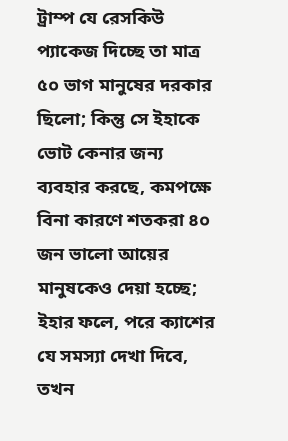ট্রাম্প যে রেসকিউ প্যাকেজ দিচ্ছে তা মাত্র ৫০ ভাগ মানুষের দরকার ছিলো; কিন্তু সে ইহাকে ভোট কেনার জন্য ব্যবহার করছে, কমপক্ষে বিনা কারণে শতকরা ৪০ জন ভালো আয়ের মানুষকেও দেয়া হচ্ছে; ইহার ফলে, পরে ক্যাশের যে সমস্যা দেখা দিবে, তখন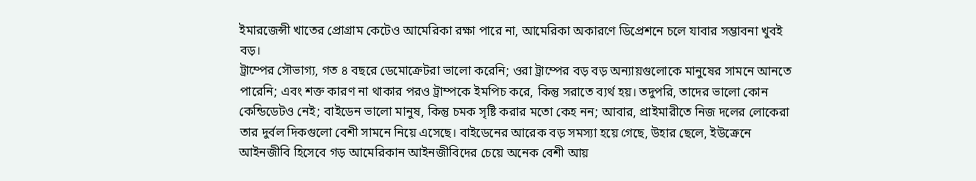ইমারজেন্সী খাতের প্রোগ্রাম কেটেও আমেরিকা রক্ষা পারে না, আমেরিকা অকারণে ডিপ্রেশনে চলে যাবার সম্ভাবনা খুবই বড়।
ট্রাম্পের সৌভাগ্য, গত ৪ বছরে ডেমোক্রেটরা ভালো করেনি; ওরা ট্রাম্পের বড় বড় অন্যায়গুলোকে মানুষের সামনে আনতে পারেনি; এবং শক্ত কারণ না থাকার পরও ট্রাম্পকে ইমপিচ করে, কিন্তু সরাতে ব্যর্থ হয়। তদুপরি, তাদের ভালো কোন কেন্ডিডেটও নেই; বাইডেন ভালো মানুষ, কিন্তু চমক সৃষ্টি করার মতো কেহ নন; আবার, প্রাইমারীতে নিজ দলের লোকেরা তার দুর্বল দিকগুলো বেশী সামনে নিয়ে এসেছে। বাইডেনের আরেক বড় সমস্যা হয়ে গেছে, উহার ছেলে, ইউক্রেনে আইনজীবি হিসেবে গড় আমেরিকান আইনজীবিদের চেয়ে অনেক বেশী আয়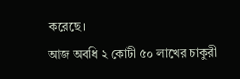করেছে।
আজ অবধি ২ কোটী ৫০ লাখের চাকুরী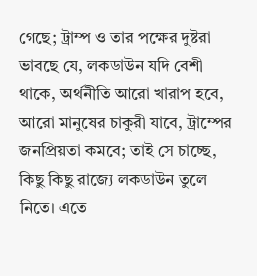গেছে; ট্রাম্প ও তার পক্ষের দুষ্টরা ভাবছে যে, লকডাউন যদি বেশী থাকে, অর্থনীতি আরো খারাপ হবে, আরো মানুষের চাকুরী যাবে, ট্রাম্পের জনপ্রিয়তা কমবে; তাই সে চাচ্ছে, কিছু কিছু রাজ্যে লকডাউন তুলে নিতে। এতে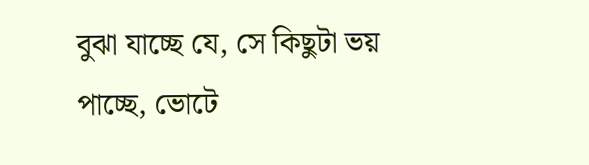বুঝা যাচ্ছে যে, সে কিছুটা ভয় পাচ্ছে, ভোটে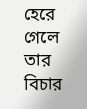হেরে গেলে তার বিচার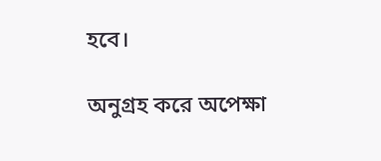হবে।

অনুগ্রহ করে অপেক্ষা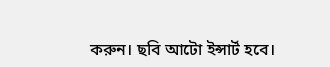করুন। ছবি আটো ইন্সার্ট হবে।